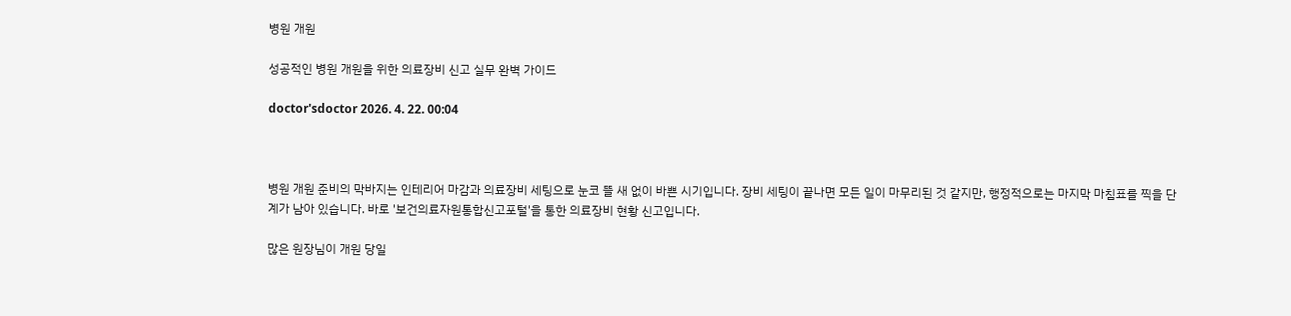병원 개원

성공적인 병원 개원을 위한 의료장비 신고 실무 완벽 가이드

doctor'sdoctor 2026. 4. 22. 00:04



병원 개원 준비의 막바지는 인테리어 마감과 의료장비 세팅으로 눈코 뜰 새 없이 바쁜 시기입니다. 장비 세팅이 끝나면 모든 일이 마무리된 것 같지만, 행정적으로는 마지막 마침표를 찍을 단계가 남아 있습니다. 바로 '보건의료자원통합신고포털'을 통한 의료장비 현황 신고입니다.

많은 원장님이 개원 당일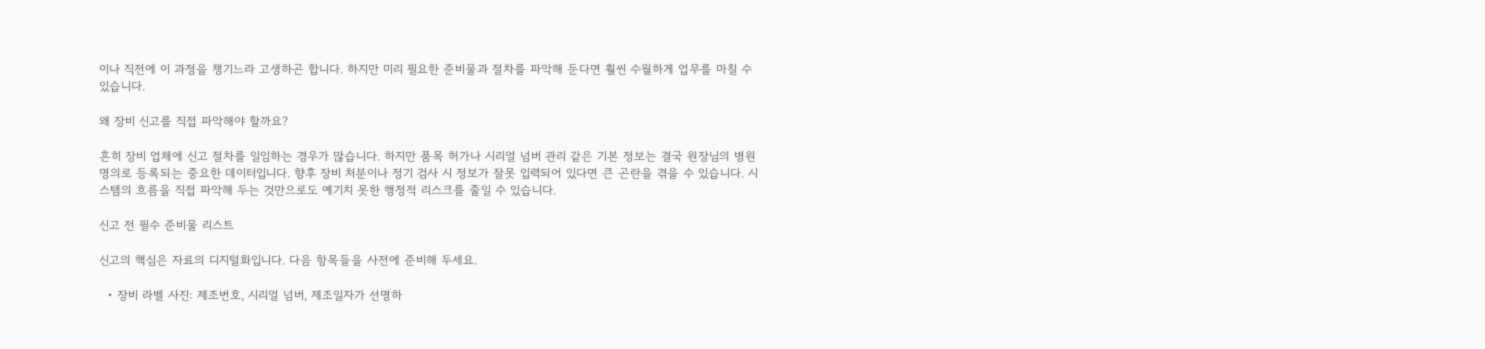이나 직전에 이 과정을 챙기느라 고생하곤 합니다. 하지만 미리 필요한 준비물과 절차를 파악해 둔다면 훨씬 수월하게 업무를 마칠 수 있습니다.

왜 장비 신고를 직접 파악해야 할까요?

흔히 장비 업체에 신고 절차를 일임하는 경우가 많습니다. 하지만 품목 허가나 시리얼 넘버 관리 같은 기본 정보는 결국 원장님의 병원 명의로 등록되는 중요한 데이터입니다. 향후 장비 처분이나 정기 검사 시 정보가 잘못 입력되어 있다면 큰 곤란을 겪을 수 있습니다. 시스템의 흐름을 직접 파악해 두는 것만으로도 예기치 못한 행정적 리스크를 줄일 수 있습니다.

신고 전 필수 준비물 리스트

신고의 핵심은 자료의 디지털화입니다. 다음 항목들을 사전에 준비해 두세요.

  • 장비 라벨 사진: 제조번호, 시리얼 넘버, 제조일자가 선명하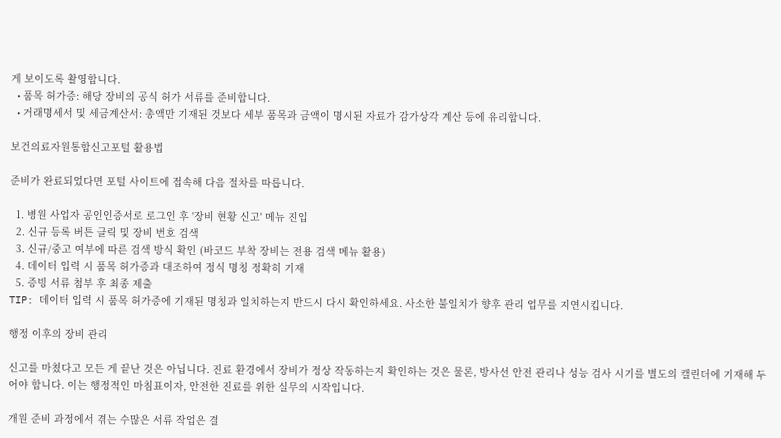게 보이도록 촬영합니다.
  • 품목 허가증: 해당 장비의 공식 허가 서류를 준비합니다.
  • 거래명세서 및 세금계산서: 총액만 기재된 것보다 세부 품목과 금액이 명시된 자료가 감가상각 계산 등에 유리합니다.

보건의료자원통합신고포털 활용법

준비가 완료되었다면 포털 사이트에 접속해 다음 절차를 따릅니다.

  1. 병원 사업자 공인인증서로 로그인 후 '장비 현황 신고' 메뉴 진입
  2. 신규 등록 버튼 클릭 및 장비 번호 검색
  3. 신규/중고 여부에 따른 검색 방식 확인 (바코드 부착 장비는 전용 검색 메뉴 활용)
  4. 데이터 입력 시 품목 허가증과 대조하여 정식 명칭 정확히 기재
  5. 증빙 서류 첨부 후 최종 제출
TIP: 데이터 입력 시 품목 허가증에 기재된 명칭과 일치하는지 반드시 다시 확인하세요. 사소한 불일치가 향후 관리 업무를 지연시킵니다.

행정 이후의 장비 관리

신고를 마쳤다고 모든 게 끝난 것은 아닙니다. 진료 환경에서 장비가 정상 작동하는지 확인하는 것은 물론, 방사선 안전 관리나 성능 검사 시기를 별도의 캘린더에 기재해 두어야 합니다. 이는 행정적인 마침표이자, 안전한 진료를 위한 실무의 시작입니다.

개원 준비 과정에서 겪는 수많은 서류 작업은 결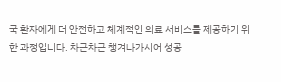국 환자에게 더 안전하고 체계적인 의료 서비스를 제공하기 위한 과정입니다. 차근차근 챙겨나가시어 성공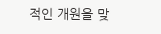적인 개원을 맞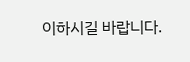이하시길 바랍니다.